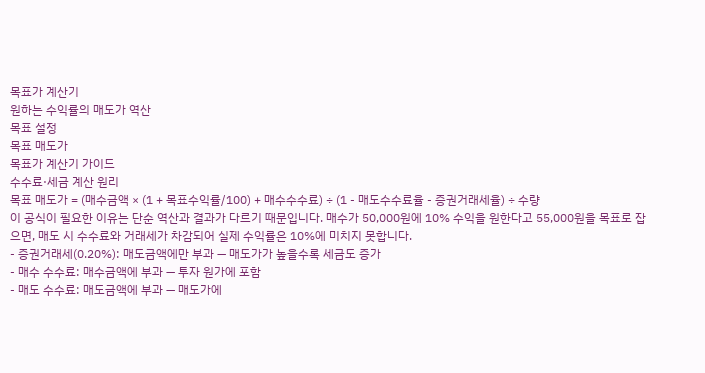목표가 계산기
원하는 수익률의 매도가 역산
목표 설정
목표 매도가
목표가 계산기 가이드
수수료·세금 계산 원리
목표 매도가 = (매수금액 × (1 + 목표수익률/100) + 매수수수료) ÷ (1 - 매도수수료율 - 증권거래세율) ÷ 수량
이 공식이 필요한 이유는 단순 역산과 결과가 다르기 때문입니다. 매수가 50,000원에 10% 수익을 원한다고 55,000원을 목표로 잡으면, 매도 시 수수료와 거래세가 차감되어 실제 수익률은 10%에 미치지 못합니다.
- 증권거래세(0.20%): 매도금액에만 부과 — 매도가가 높을수록 세금도 증가
- 매수 수수료: 매수금액에 부과 — 투자 원가에 포함
- 매도 수수료: 매도금액에 부과 — 매도가에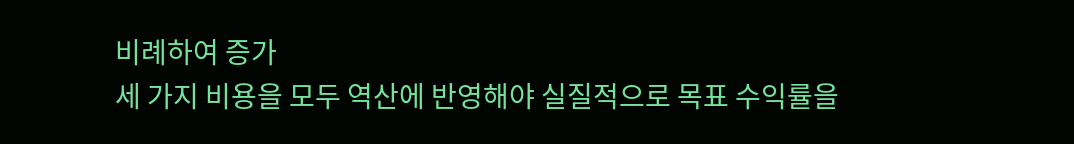비례하여 증가
세 가지 비용을 모두 역산에 반영해야 실질적으로 목표 수익률을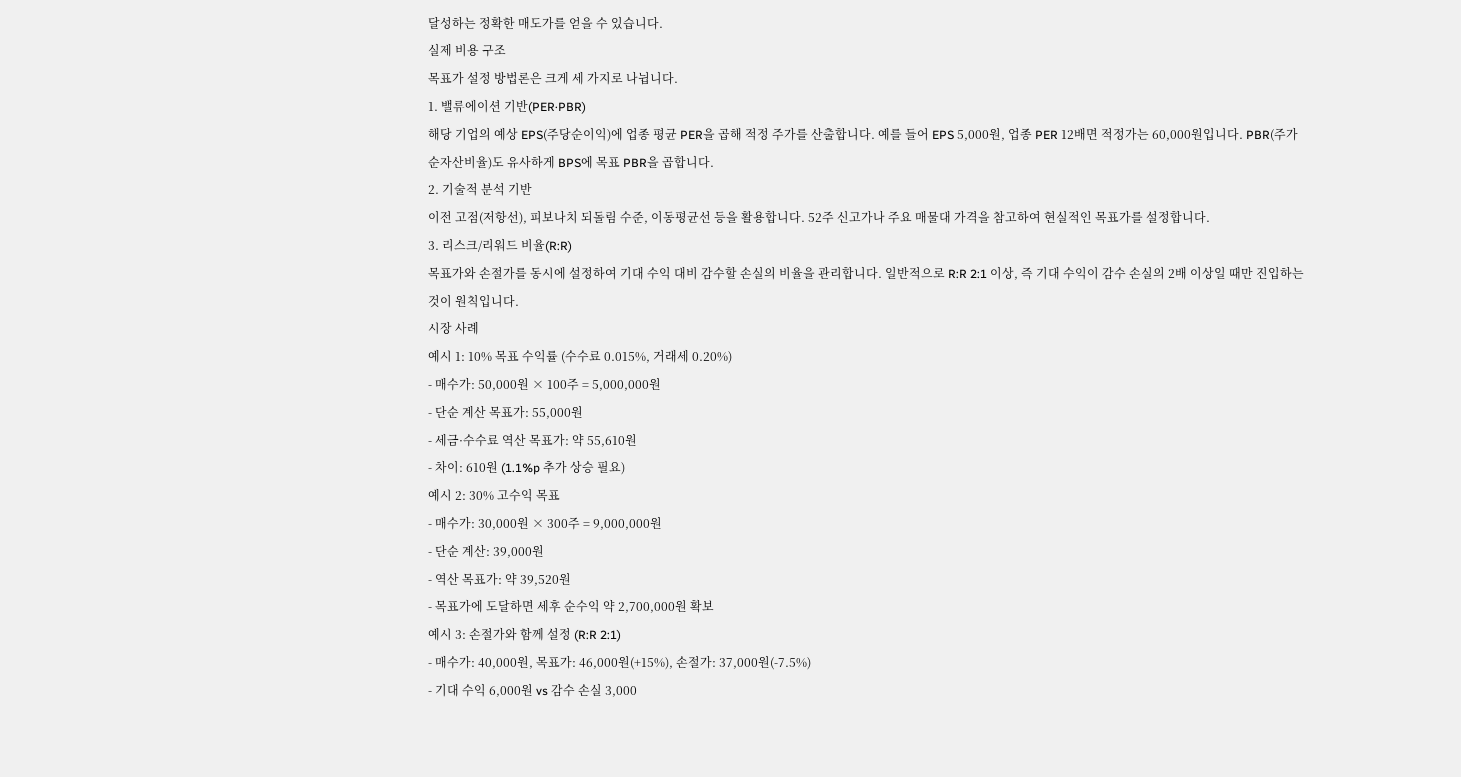달성하는 정확한 매도가를 얻을 수 있습니다.
실제 비용 구조
목표가 설정 방법론은 크게 세 가지로 나뉩니다.
1. 밸류에이션 기반(PER·PBR)
해당 기업의 예상 EPS(주당순이익)에 업종 평균 PER을 곱해 적정 주가를 산출합니다. 예를 들어 EPS 5,000원, 업종 PER 12배면 적정가는 60,000원입니다. PBR(주가순자산비율)도 유사하게 BPS에 목표 PBR을 곱합니다.
2. 기술적 분석 기반
이전 고점(저항선), 피보나치 되돌림 수준, 이동평균선 등을 활용합니다. 52주 신고가나 주요 매물대 가격을 참고하여 현실적인 목표가를 설정합니다.
3. 리스크/리워드 비율(R:R)
목표가와 손절가를 동시에 설정하여 기대 수익 대비 감수할 손실의 비율을 관리합니다. 일반적으로 R:R 2:1 이상, 즉 기대 수익이 감수 손실의 2배 이상일 때만 진입하는 것이 원칙입니다.
시장 사례
예시 1: 10% 목표 수익률 (수수료 0.015%, 거래세 0.20%)
- 매수가: 50,000원 × 100주 = 5,000,000원
- 단순 계산 목표가: 55,000원
- 세금·수수료 역산 목표가: 약 55,610원
- 차이: 610원 (1.1%p 추가 상승 필요)
예시 2: 30% 고수익 목표
- 매수가: 30,000원 × 300주 = 9,000,000원
- 단순 계산: 39,000원
- 역산 목표가: 약 39,520원
- 목표가에 도달하면 세후 순수익 약 2,700,000원 확보
예시 3: 손절가와 함께 설정 (R:R 2:1)
- 매수가: 40,000원, 목표가: 46,000원(+15%), 손절가: 37,000원(-7.5%)
- 기대 수익 6,000원 vs 감수 손실 3,000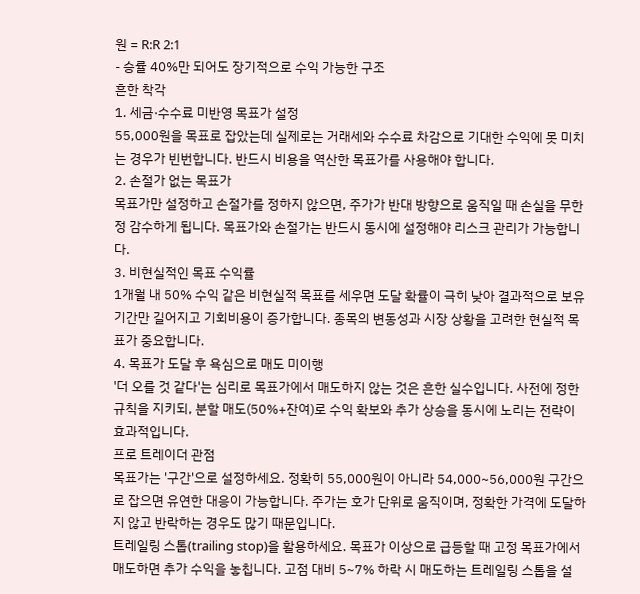원 = R:R 2:1
- 승률 40%만 되어도 장기적으로 수익 가능한 구조
흔한 착각
1. 세금·수수료 미반영 목표가 설정
55,000원을 목표로 잡았는데 실제로는 거래세와 수수료 차감으로 기대한 수익에 못 미치는 경우가 빈번합니다. 반드시 비용을 역산한 목표가를 사용해야 합니다.
2. 손절가 없는 목표가
목표가만 설정하고 손절가를 정하지 않으면, 주가가 반대 방향으로 움직일 때 손실을 무한정 감수하게 됩니다. 목표가와 손절가는 반드시 동시에 설정해야 리스크 관리가 가능합니다.
3. 비현실적인 목표 수익률
1개월 내 50% 수익 같은 비현실적 목표를 세우면 도달 확률이 극히 낮아 결과적으로 보유 기간만 길어지고 기회비용이 증가합니다. 종목의 변동성과 시장 상황을 고려한 현실적 목표가 중요합니다.
4. 목표가 도달 후 욕심으로 매도 미이행
'더 오를 것 같다'는 심리로 목표가에서 매도하지 않는 것은 흔한 실수입니다. 사전에 정한 규칙을 지키되, 분할 매도(50%+잔여)로 수익 확보와 추가 상승을 동시에 노리는 전략이 효과적입니다.
프로 트레이더 관점
목표가는 '구간'으로 설정하세요. 정확히 55,000원이 아니라 54,000~56,000원 구간으로 잡으면 유연한 대응이 가능합니다. 주가는 호가 단위로 움직이며, 정확한 가격에 도달하지 않고 반락하는 경우도 많기 때문입니다.
트레일링 스톱(trailing stop)을 활용하세요. 목표가 이상으로 급등할 때 고정 목표가에서 매도하면 추가 수익을 놓칩니다. 고점 대비 5~7% 하락 시 매도하는 트레일링 스톱을 설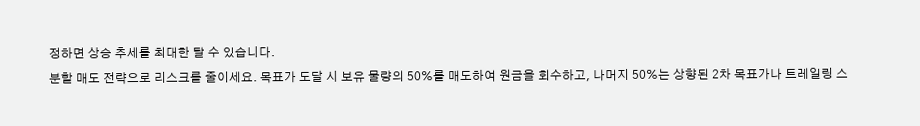정하면 상승 추세를 최대한 탈 수 있습니다.
분할 매도 전략으로 리스크를 줄이세요. 목표가 도달 시 보유 물량의 50%를 매도하여 원금을 회수하고, 나머지 50%는 상향된 2차 목표가나 트레일링 스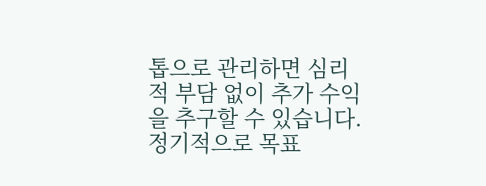톱으로 관리하면 심리적 부담 없이 추가 수익을 추구할 수 있습니다.
정기적으로 목표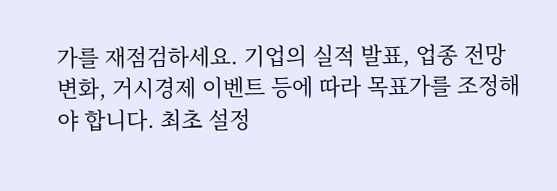가를 재점검하세요. 기업의 실적 발표, 업종 전망 변화, 거시경제 이벤트 등에 따라 목표가를 조정해야 합니다. 최초 설정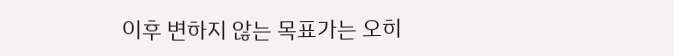이후 변하지 않는 목표가는 오히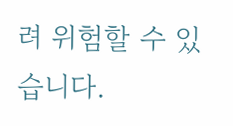려 위험할 수 있습니다.